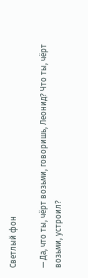Светлый фон

— Да, что ты, чёрт возьми, говоришь, Леонид? Что ты, чёрт возьми, устроил?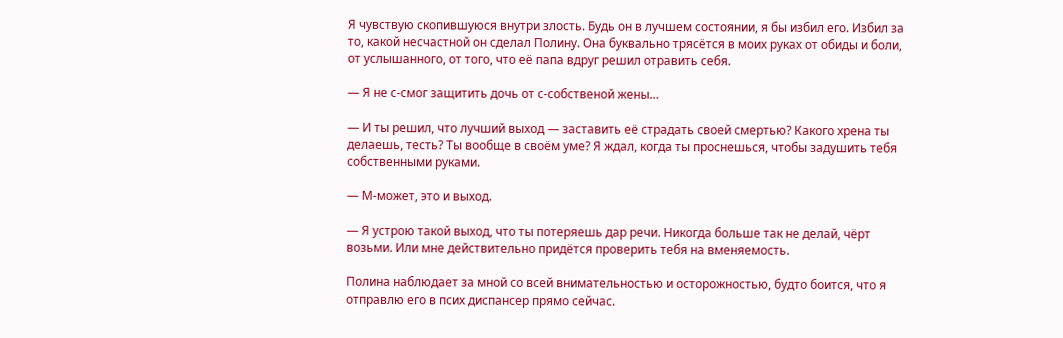Я чувствую скопившуюся внутри злость. Будь он в лучшем состоянии, я бы избил его. Избил за то, какой несчастной он сделал Полину. Она буквально трясётся в моих руках от обиды и боли, от услышанного, от того, что её папа вдруг решил отравить себя.

— Я не с-смог защитить дочь от с-собственой жены…

— И ты решил, что лучший выход — заставить её страдать своей смертью? Какого хрена ты делаешь, тесть? Ты вообще в своём уме? Я ждал, когда ты проснешься, чтобы задушить тебя собственными руками.

— М-может, это и выход.

— Я устрою такой выход, что ты потеряешь дар речи. Никогда больше так не делай, чёрт возьми. Или мне действительно придётся проверить тебя на вменяемость.

Полина наблюдает за мной со всей внимательностью и осторожностью, будто боится, что я отправлю его в псих диспансер прямо сейчас.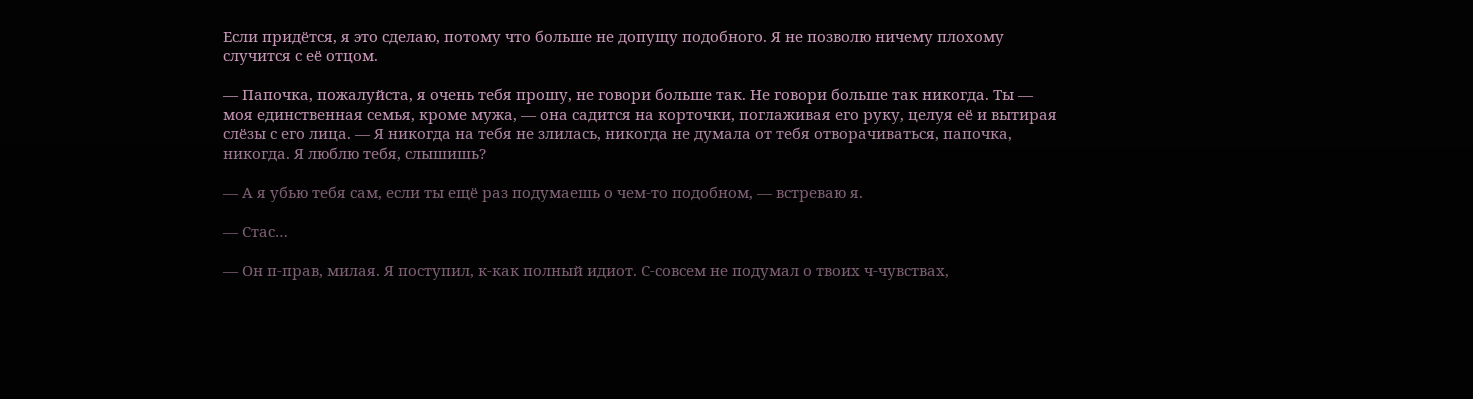Если придётся, я это сделаю, потому что больше не допущу подобного. Я не позволю ничему плохому случится с её отцом.

— Папочка, пожалуйста, я очень тебя прошу, не говори больше так. Не говори больше так никогда. Ты — моя единственная семья, кроме мужа, — она садится на корточки, поглаживая его руку, целуя её и вытирая слёзы с его лица. — Я никогда на тебя не злилась, никогда не думала от тебя отворачиваться, папочка, никогда. Я люблю тебя, слышишь?

— А я убью тебя сам, если ты ещё раз подумаешь о чем-то подобном, — встреваю я.

— Стас…

— Он п-прав, милая. Я поступил, к-как полный идиот. С-совсем не подумал о твоих ч-чувствах,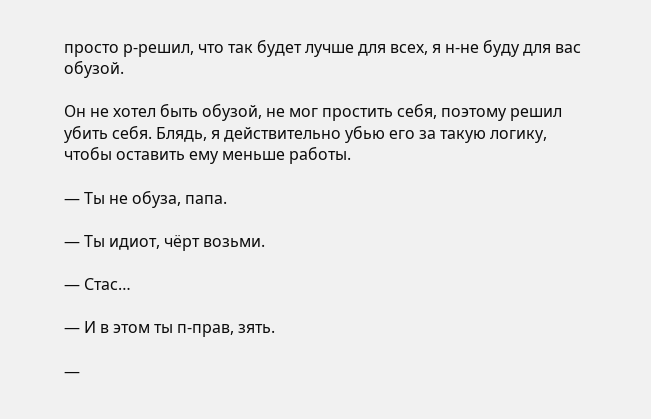просто р-решил, что так будет лучше для всех, я н-не буду для вас обузой.

Он не хотел быть обузой, не мог простить себя, поэтому решил убить себя. Блядь, я действительно убью его за такую логику, чтобы оставить ему меньше работы.

— Ты не обуза, папа.

— Ты идиот, чёрт возьми.

— Стас…

— И в этом ты п-прав, зять.

—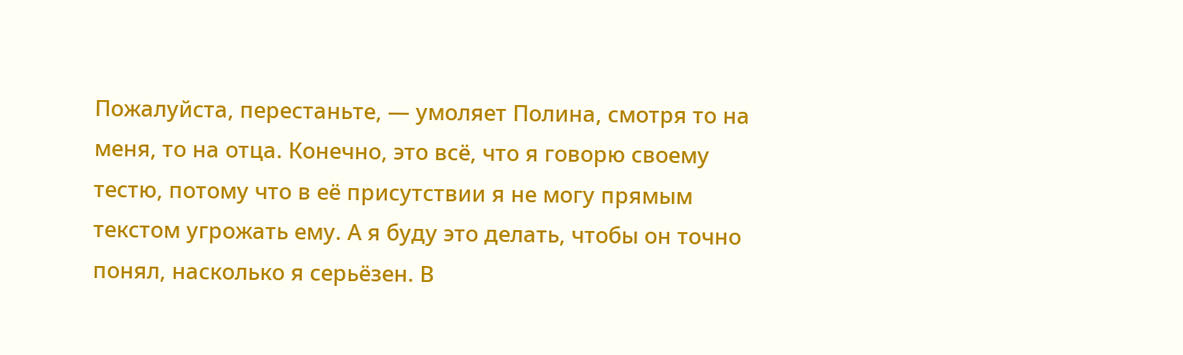Пожалуйста, перестаньте, — умоляет Полина, смотря то на меня, то на отца. Конечно, это всё, что я говорю своему тестю, потому что в её присутствии я не могу прямым текстом угрожать ему. А я буду это делать, чтобы он точно понял, насколько я серьёзен. В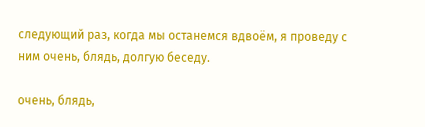следующий раз, когда мы останемся вдвоём, я проведу с ним очень, блядь, долгую беседу.

очень, блядь,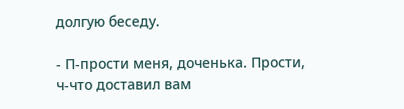долгую беседу.

- П-прости меня, доченька. Прости, ч-что доставил вам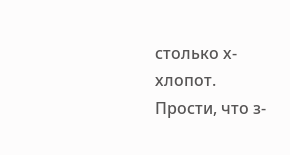столько х-хлопот. Прости, что з-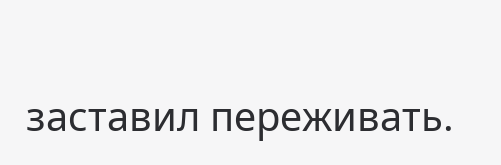заставил переживать.